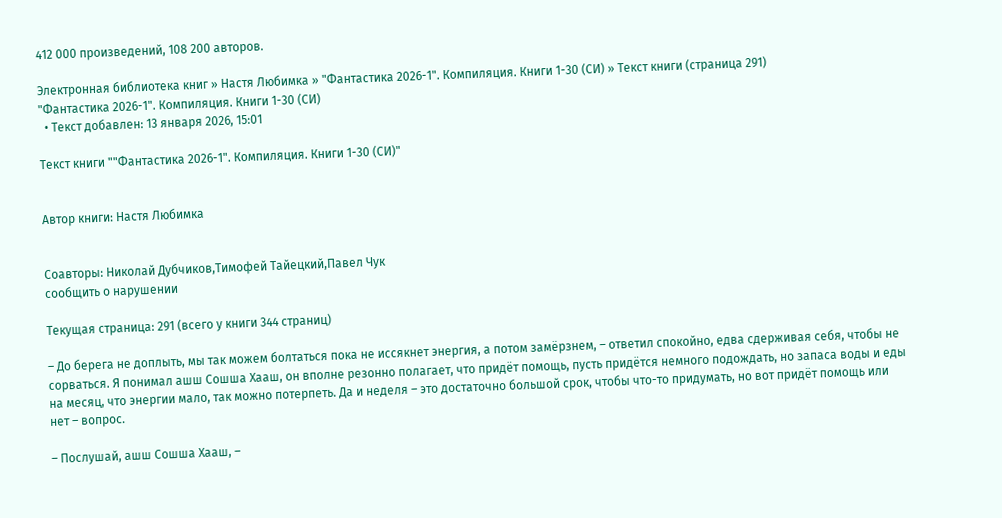412 000 произведений, 108 200 авторов.

Электронная библиотека книг » Настя Любимка » "Фантастика 2026-1". Компиляция. Книги 1-30 (СИ) » Текст книги (страница 291)
"Фантастика 2026-1". Компиляция. Книги 1-30 (СИ)
  • Текст добавлен: 13 января 2026, 15:01

Текст книги ""Фантастика 2026-1". Компиляция. Книги 1-30 (СИ)"


Автор книги: Настя Любимка


Соавторы: Николай Дубчиков,Тимофей Тайецкий,Павел Чук
сообщить о нарушении

Текущая страница: 291 (всего у книги 344 страниц)

– До берега не доплыть, мы так можем болтаться пока не иссякнет энергия, а потом замёрзнем, – ответил спокойно, едва сдерживая себя, чтобы не сорваться. Я понимал ашш Сошша Хааш, он вполне резонно полагает, что придёт помощь, пусть придётся немного подождать, но запаса воды и еды на месяц, что энергии мало, так можно потерпеть. Да и неделя – это достаточно большой срок, чтобы что-то придумать, но вот придёт помощь или нет – вопрос.

– Послушай, ашш Сошша Хааш, –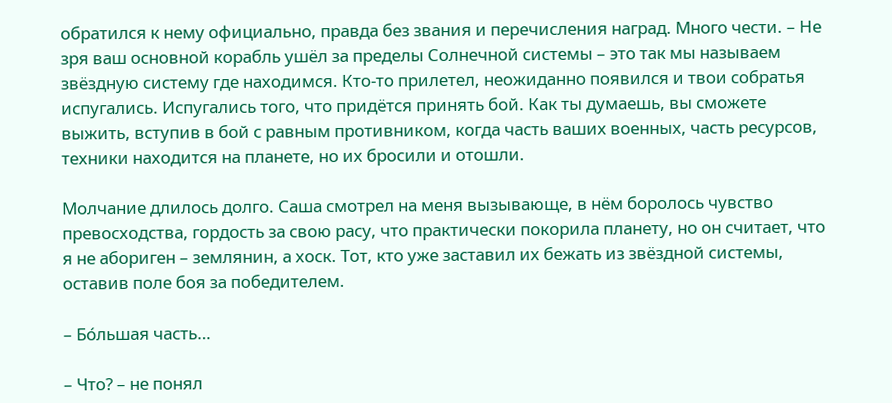обратился к нему официально, правда без звания и перечисления наград. Много чести. – Не зря ваш основной корабль ушёл за пределы Солнечной системы – это так мы называем звёздную систему где находимся. Кто-то прилетел, неожиданно появился и твои собратья испугались. Испугались того, что придётся принять бой. Как ты думаешь, вы сможете выжить, вступив в бой с равным противником, когда часть ваших военных, часть ресурсов, техники находится на планете, но их бросили и отошли.

Молчание длилось долго. Саша смотрел на меня вызывающе, в нём боролось чувство превосходства, гордость за свою расу, что практически покорила планету, но он считает, что я не абориген – землянин, а хоск. Тот, кто уже заставил их бежать из звёздной системы, оставив поле боя за победителем.

– Бо́льшая часть…

– Что? – не понял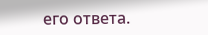его ответа.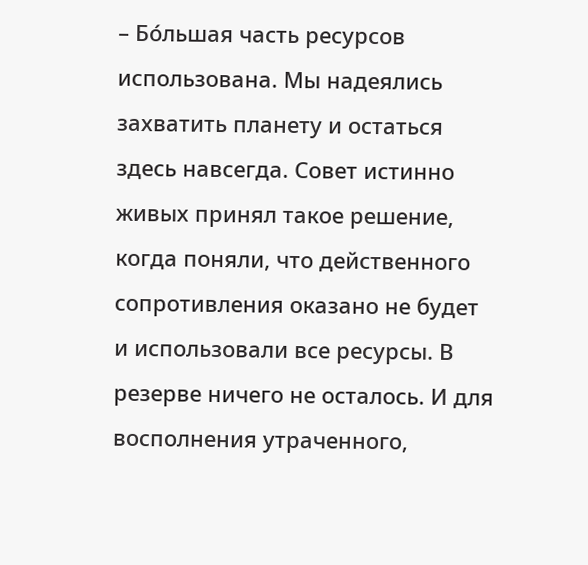– Бо́льшая часть ресурсов использована. Мы надеялись захватить планету и остаться здесь навсегда. Совет истинно живых принял такое решение, когда поняли, что действенного сопротивления оказано не будет и использовали все ресурсы. В резерве ничего не осталось. И для восполнения утраченного,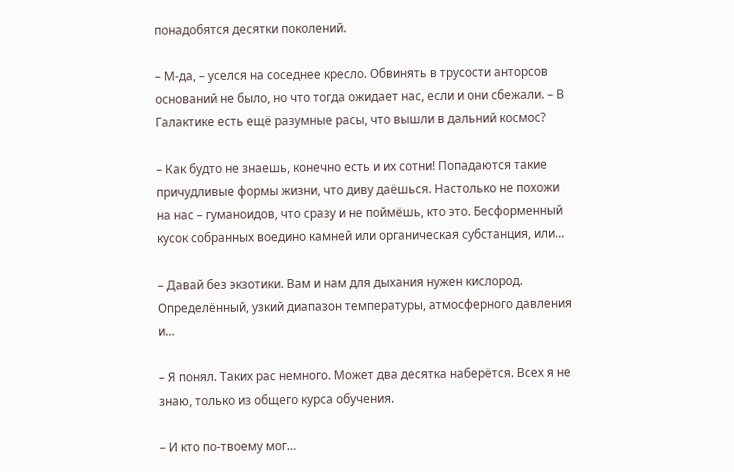понадобятся десятки поколений.

– М-да, – уселся на соседнее кресло. Обвинять в трусости анторсов оснований не было, но что тогда ожидает нас, если и они сбежали. – В Галактике есть ещё разумные расы, что вышли в дальний космос?

– Как будто не знаешь, конечно есть и их сотни! Попадаются такие причудливые формы жизни, что диву даёшься. Настолько не похожи на нас – гуманоидов, что сразу и не поймёшь, кто это. Бесформенный кусок собранных воедино камней или органическая субстанция, или…

– Давай без экзотики. Вам и нам для дыхания нужен кислород. Определённый, узкий диапазон температуры, атмосферного давления и…

– Я понял. Таких рас немного. Может два десятка наберётся. Всех я не знаю, только из общего курса обучения.

– И кто по-твоему мог…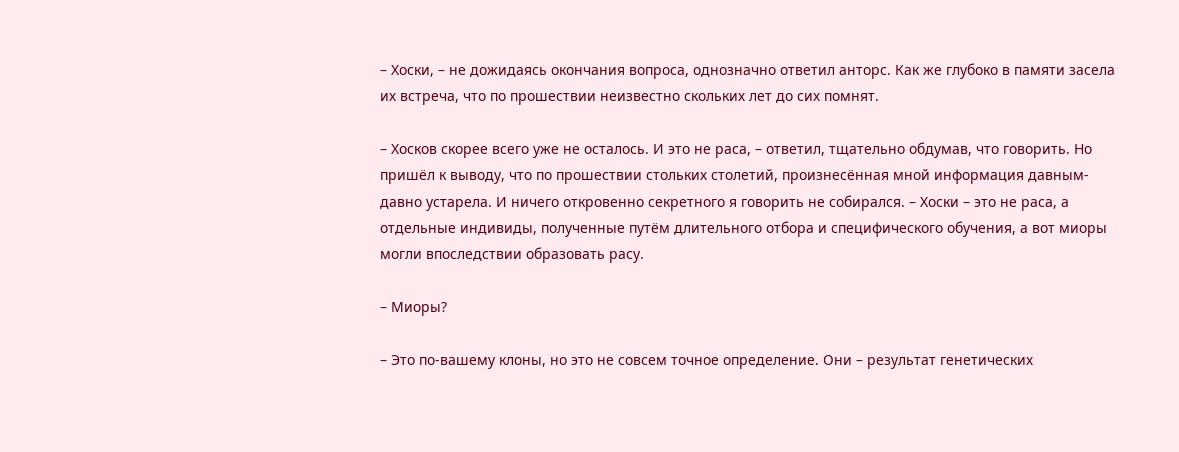– Хоски, – не дожидаясь окончания вопроса, однозначно ответил анторс. Как же глубоко в памяти засела их встреча, что по прошествии неизвестно скольких лет до сих помнят.

– Хосков скорее всего уже не осталось. И это не раса, – ответил, тщательно обдумав, что говорить. Но пришёл к выводу, что по прошествии стольких столетий, произнесённая мной информация давным-давно устарела. И ничего откровенно секретного я говорить не собирался. – Хоски – это не раса, а отдельные индивиды, полученные путём длительного отбора и специфического обучения, а вот миоры могли впоследствии образовать расу.

– Миоры?

– Это по-вашему клоны, но это не совсем точное определение. Они – результат генетических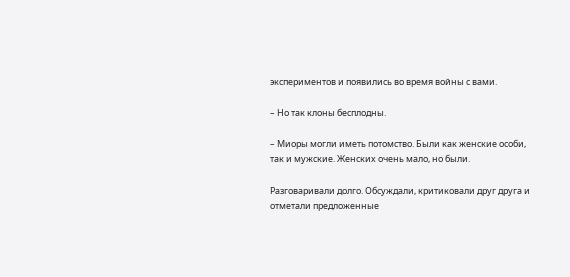экспериментов и появились во время войны с вами.

– Но так клоны бесплодны.

– Миоры могли иметь потомство. Были как женские особи, так и мужские. Женских очень мало, но были.

Разговаривали долго. Обсуждали, критиковали друг друга и отметали предложенные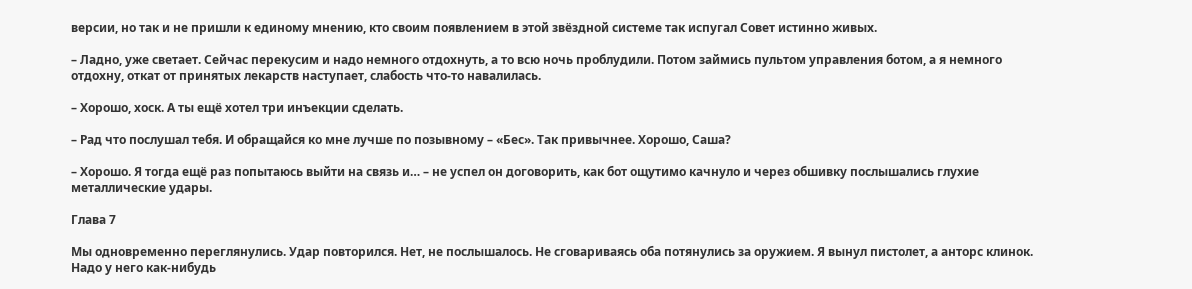версии, но так и не пришли к единому мнению, кто своим появлением в этой звёздной системе так испугал Совет истинно живых.

– Ладно, уже светает. Сейчас перекусим и надо немного отдохнуть, а то всю ночь проблудили. Потом займись пультом управления ботом, а я немного отдохну, откат от принятых лекарств наступает, слабость что-то навалилась.

– Хорошо, хоск. А ты ещё хотел три инъекции сделать.

– Рад что послушал тебя. И обращайся ко мне лучше по позывному – «Бес». Так привычнее. Хорошо, Саша?

– Хорошо. Я тогда ещё раз попытаюсь выйти на связь и… – не успел он договорить, как бот ощутимо качнуло и через обшивку послышались глухие металлические удары.

Глава 7

Мы одновременно переглянулись. Удар повторился. Нет, не послышалось. Не сговариваясь оба потянулись за оружием. Я вынул пистолет, а анторс клинок. Надо у него как-нибудь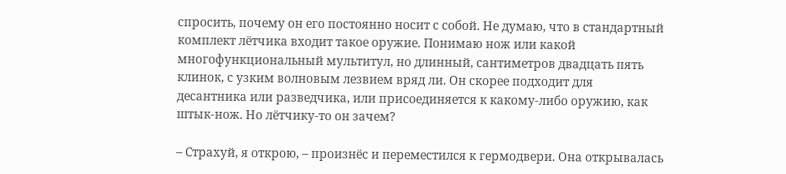спросить, почему он его постоянно носит с собой. Не думаю, что в стандартный комплект лётчика входит такое оружие. Понимаю нож или какой многофункциональный мультитул, но длинный, сантиметров двадцать пять клинок, с узким волновым лезвием вряд ли. Он скорее подходит для десантника или разведчика, или присоединяется к какому-либо оружию, как штык-нож. Но лётчику-то он зачем?

– Страхуй, я открою, – произнёс и переместился к гермодвери. Она открывалась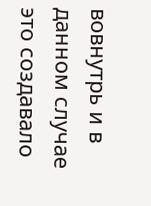вовнутрь и в данном случае это создавало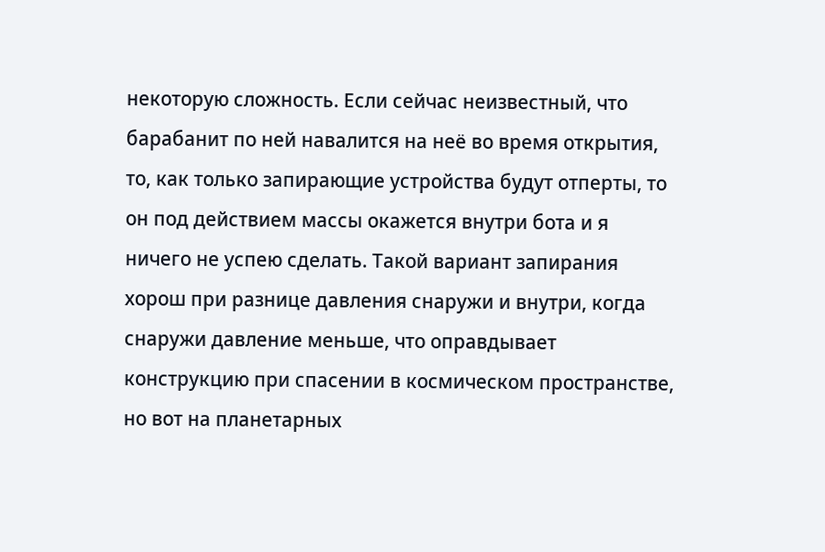некоторую сложность. Если сейчас неизвестный, что барабанит по ней навалится на неё во время открытия, то, как только запирающие устройства будут отперты, то он под действием массы окажется внутри бота и я ничего не успею сделать. Такой вариант запирания хорош при разнице давления снаружи и внутри, когда снаружи давление меньше, что оправдывает конструкцию при спасении в космическом пространстве, но вот на планетарных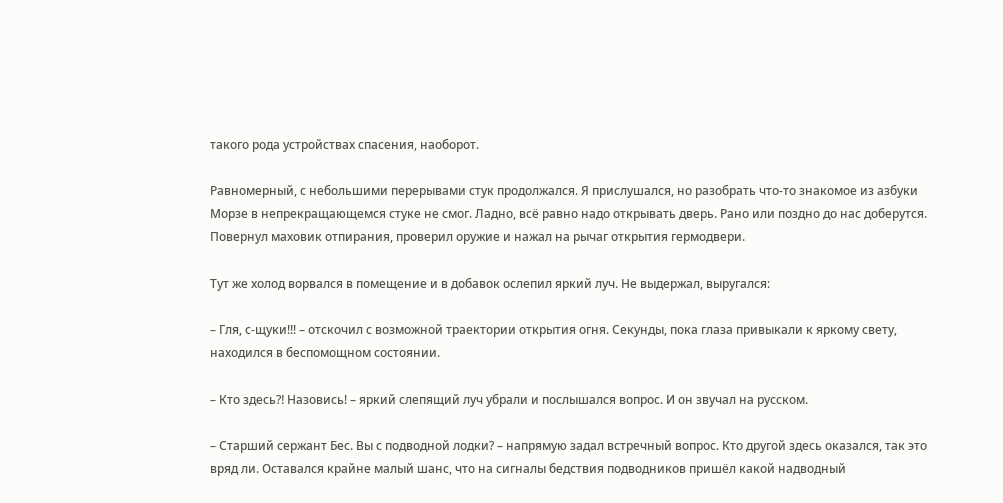такого рода устройствах спасения, наоборот.

Равномерный, с небольшими перерывами стук продолжался. Я прислушался, но разобрать что-то знакомое из азбуки Морзе в непрекращающемся стуке не смог. Ладно, всё равно надо открывать дверь. Рано или поздно до нас доберутся. Повернул маховик отпирания, проверил оружие и нажал на рычаг открытия гермодвери.

Тут же холод ворвался в помещение и в добавок ослепил яркий луч. Не выдержал, выругался:

– Гля, с-щуки!!! – отскочил с возможной траектории открытия огня. Секунды, пока глаза привыкали к яркому свету, находился в беспомощном состоянии.

– Кто здесь⁈ Назовись! – яркий слепящий луч убрали и послышался вопрос. И он звучал на русском.

– Старший сержант Бес. Вы с подводной лодки? – напрямую задал встречный вопрос. Кто другой здесь оказался, так это вряд ли. Оставался крайне малый шанс, что на сигналы бедствия подводников пришёл какой надводный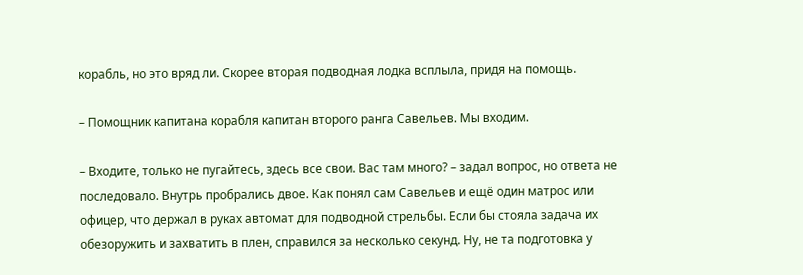корабль, но это вряд ли. Скорее вторая подводная лодка всплыла, придя на помощь.

– Помощник капитана корабля капитан второго ранга Савельев. Мы входим.

– Входите, только не пугайтесь, здесь все свои. Вас там много? – задал вопрос, но ответа не последовало. Внутрь пробрались двое. Как понял сам Савельев и ещё один матрос или офицер, что держал в руках автомат для подводной стрельбы. Если бы стояла задача их обезоружить и захватить в плен, справился за несколько секунд. Ну, не та подготовка у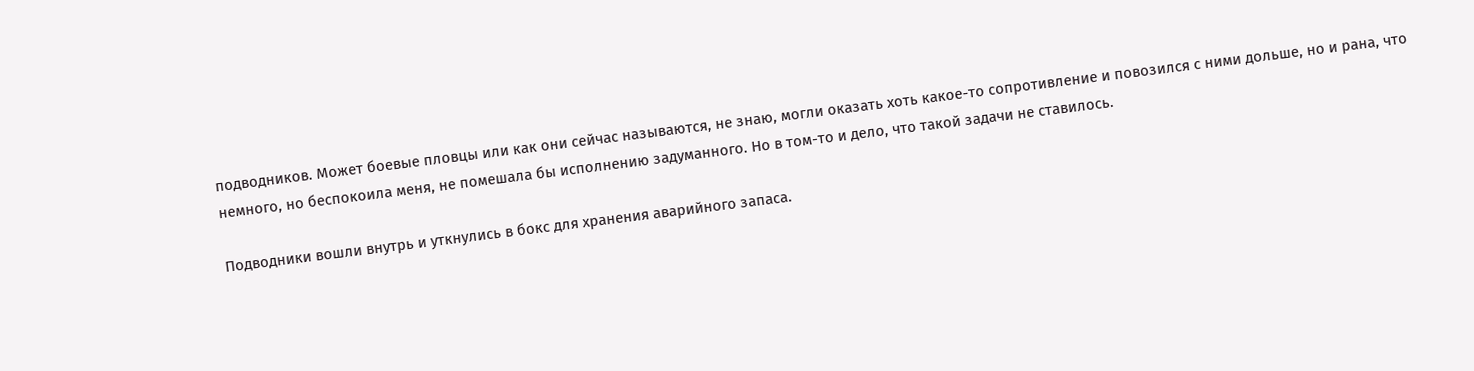подводников. Может боевые пловцы или как они сейчас называются, не знаю, могли оказать хоть какое-то сопротивление и повозился с ними дольше, но и рана, что немного, но беспокоила меня, не помешала бы исполнению задуманного. Но в том-то и дело, что такой задачи не ставилось.

Подводники вошли внутрь и уткнулись в бокс для хранения аварийного запаса.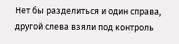Нет бы разделиться и один справа, другой слева взяли под контроль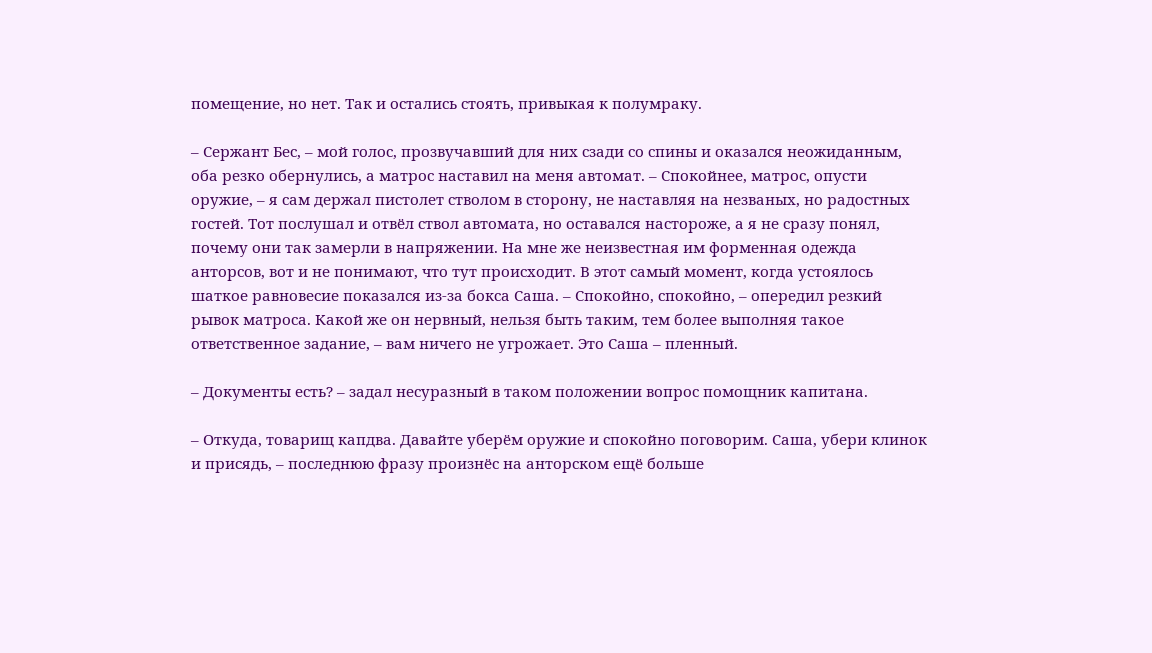помещение, но нет. Так и остались стоять, привыкая к полумраку.

– Сержант Бес, – мой голос, прозвучавший для них сзади со спины и оказался неожиданным, оба резко обернулись, а матрос наставил на меня автомат. – Спокойнее, матрос, опусти оружие, – я сам держал пистолет стволом в сторону, не наставляя на незваных, но радостных гостей. Тот послушал и отвёл ствол автомата, но оставался настороже, а я не сразу понял, почему они так замерли в напряжении. На мне же неизвестная им форменная одежда анторсов, вот и не понимают, что тут происходит. В этот самый момент, когда устоялось шаткое равновесие показался из-за бокса Саша. – Спокойно, спокойно, – опередил резкий рывок матроса. Какой же он нервный, нельзя быть таким, тем более выполняя такое ответственное задание, – вам ничего не угрожает. Это Саша – пленный.

– Документы есть? – задал несуразный в таком положении вопрос помощник капитана.

– Откуда, товарищ капдва. Давайте уберём оружие и спокойно поговорим. Саша, убери клинок и присядь, – последнюю фразу произнёс на анторском ещё больше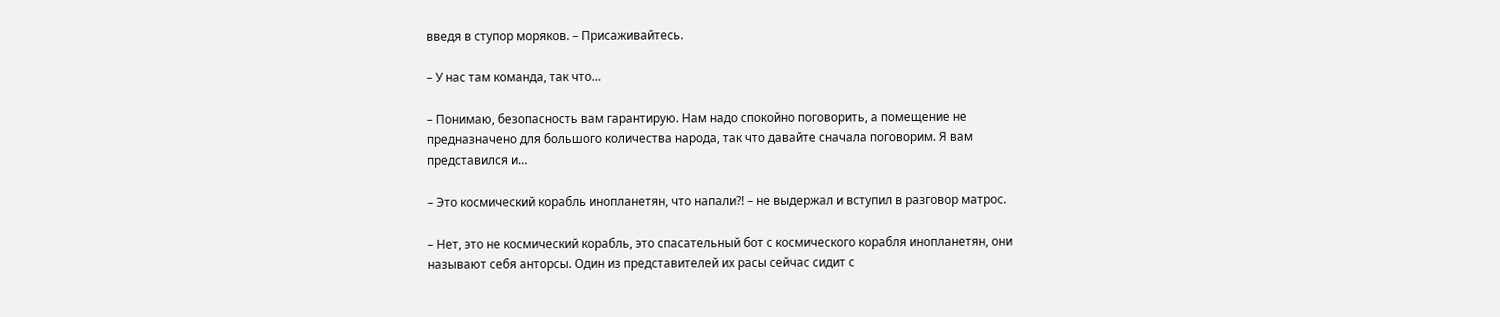введя в ступор моряков. – Присаживайтесь.

– У нас там команда, так что…

– Понимаю, безопасность вам гарантирую. Нам надо спокойно поговорить, а помещение не предназначено для большого количества народа, так что давайте сначала поговорим. Я вам представился и…

– Это космический корабль инопланетян, что напали⁈ – не выдержал и вступил в разговор матрос.

– Нет, это не космический корабль, это спасательный бот с космического корабля инопланетян, они называют себя анторсы. Один из представителей их расы сейчас сидит с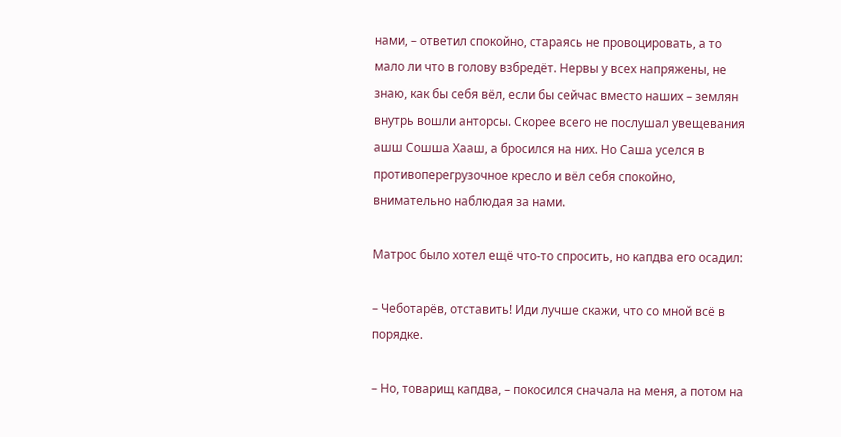нами, – ответил спокойно, стараясь не провоцировать, а то мало ли что в голову взбредёт. Нервы у всех напряжены, не знаю, как бы себя вёл, если бы сейчас вместо наших – землян внутрь вошли анторсы. Скорее всего не послушал увещевания ашш Сошша Хааш, а бросился на них. Но Саша уселся в противоперегрузочное кресло и вёл себя спокойно, внимательно наблюдая за нами.

Матрос было хотел ещё что-то спросить, но капдва его осадил:

– Чеботарёв, отставить! Иди лучше скажи, что со мной всё в порядке.

– Но, товарищ капдва, – покосился сначала на меня, а потом на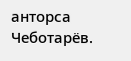анторса Чеботарёв.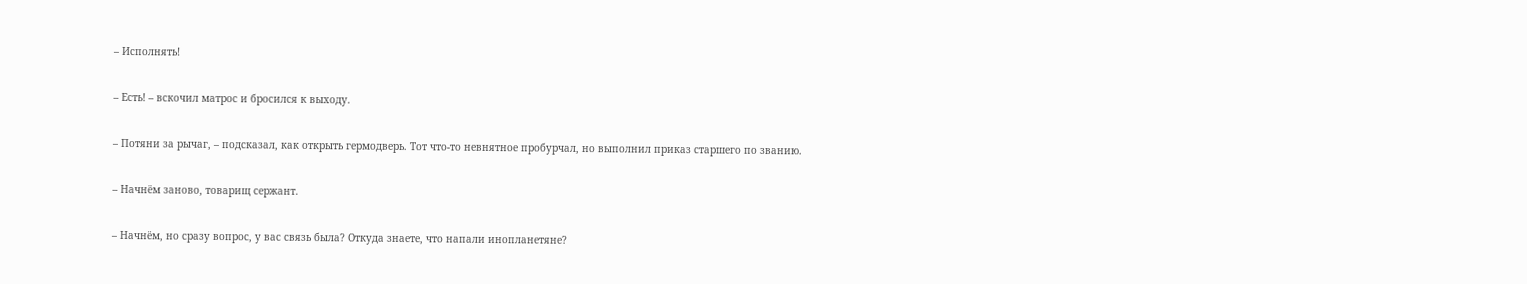– Исполнять!

– Есть! – вскочил матрос и бросился к выходу.

– Потяни за рычаг, – подсказал, как открыть гермодверь. Тот что-то невнятное пробурчал, но выполнил приказ старшего по званию.

– Начнём заново, товарищ сержант.

– Начнём, но сразу вопрос, у вас связь была? Откуда знаете, что напали инопланетяне?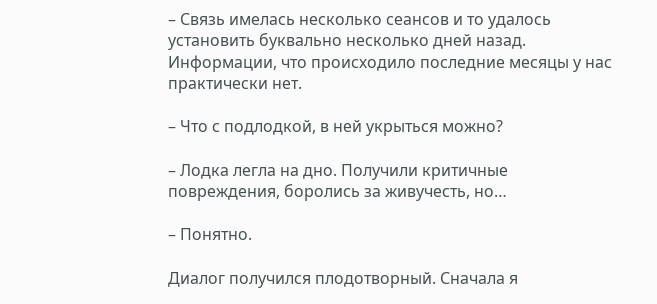– Связь имелась несколько сеансов и то удалось установить буквально несколько дней назад. Информации, что происходило последние месяцы у нас практически нет.

– Что с подлодкой, в ней укрыться можно?

– Лодка легла на дно. Получили критичные повреждения, боролись за живучесть, но…

– Понятно.

Диалог получился плодотворный. Сначала я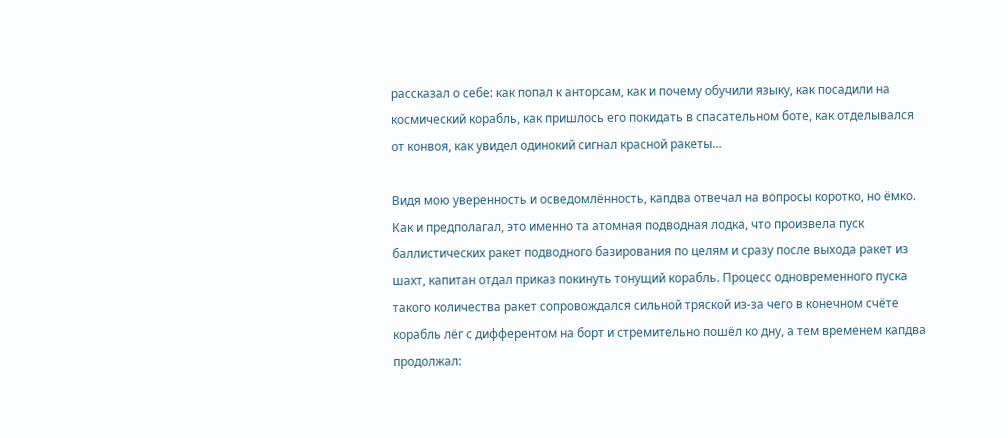рассказал о себе: как попал к анторсам, как и почему обучили языку, как посадили на космический корабль, как пришлось его покидать в спасательном боте, как отделывался от конвоя, как увидел одинокий сигнал красной ракеты…

Видя мою уверенность и осведомлённость, капдва отвечал на вопросы коротко, но ёмко. Как и предполагал, это именно та атомная подводная лодка, что произвела пуск баллистических ракет подводного базирования по целям и сразу после выхода ракет из шахт, капитан отдал приказ покинуть тонущий корабль. Процесс одновременного пуска такого количества ракет сопровождался сильной тряской из-за чего в конечном счёте корабль лёг с дифферентом на борт и стремительно пошёл ко дну, а тем временем капдва продолжал: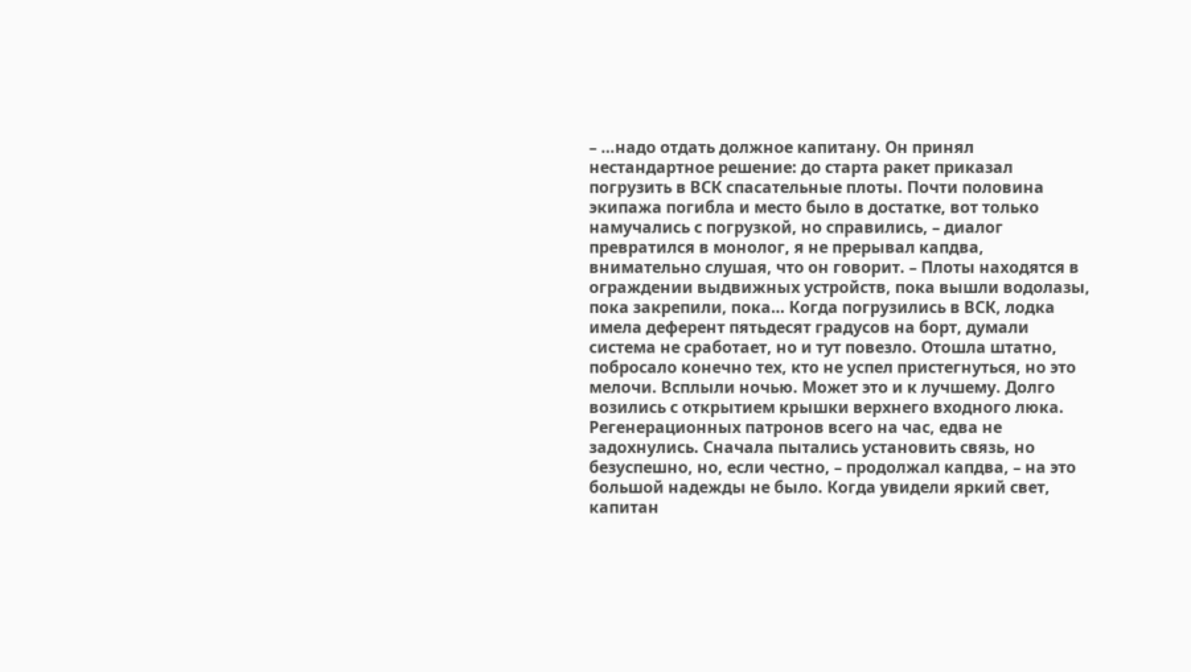– …надо отдать должное капитану. Он принял нестандартное решение: до старта ракет приказал погрузить в ВСК спасательные плоты. Почти половина экипажа погибла и место было в достатке, вот только намучались с погрузкой, но справились, – диалог превратился в монолог, я не прерывал капдва, внимательно слушая, что он говорит. – Плоты находятся в ограждении выдвижных устройств, пока вышли водолазы, пока закрепили, пока… Когда погрузились в ВСК, лодка имела деферент пятьдесят градусов на борт, думали система не сработает, но и тут повезло. Отошла штатно, побросало конечно тех, кто не успел пристегнуться, но это мелочи. Всплыли ночью. Может это и к лучшему. Долго возились с открытием крышки верхнего входного люка. Регенерационных патронов всего на час, едва не задохнулись. Сначала пытались установить связь, но безуспешно, но, если честно, – продолжал капдва, – на это большой надежды не было. Когда увидели яркий свет, капитан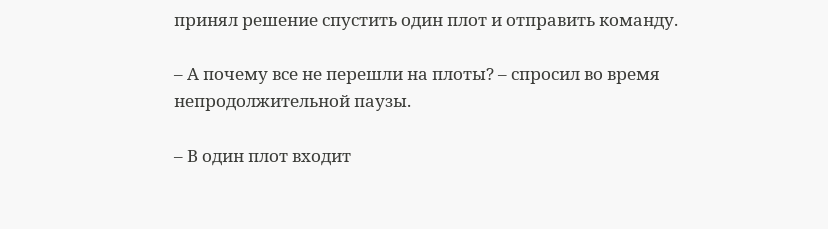принял решение спустить один плот и отправить команду.

– А почему все не перешли на плоты? – спросил во время непродолжительной паузы.

– В один плот входит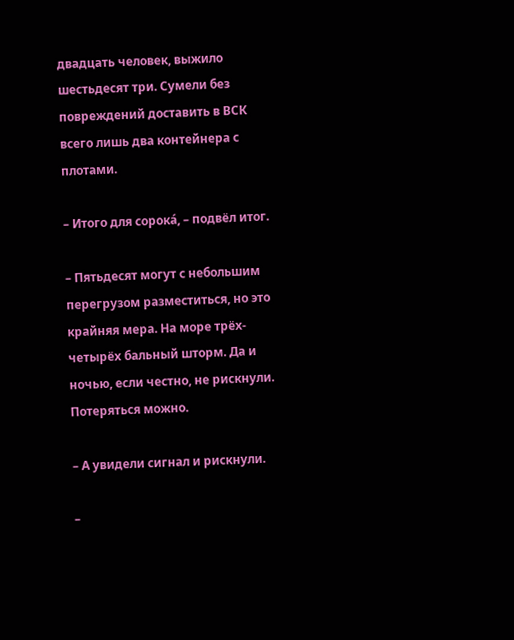двадцать человек, выжило шестьдесят три. Сумели без повреждений доставить в ВСК всего лишь два контейнера с плотами.

– Итого для сорока́, – подвёл итог.

– Пятьдесят могут с небольшим перегрузом разместиться, но это крайняя мера. На море трёх-четырёх бальный шторм. Да и ночью, если честно, не рискнули. Потеряться можно.

– А увидели сигнал и рискнули.

–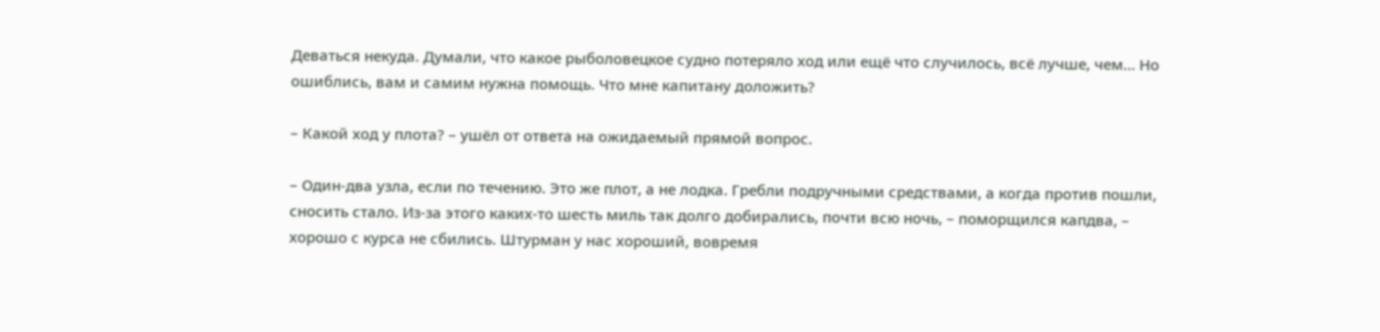Деваться некуда. Думали, что какое рыболовецкое судно потеряло ход или ещё что случилось, всё лучше, чем… Но ошиблись, вам и самим нужна помощь. Что мне капитану доложить?

– Какой ход у плота? – ушёл от ответа на ожидаемый прямой вопрос.

– Один-два узла, если по течению. Это же плот, а не лодка. Гребли подручными средствами, а когда против пошли, сносить стало. Из-за этого каких-то шесть миль так долго добирались, почти всю ночь, – поморщился капдва, – хорошо с курса не сбились. Штурман у нас хороший, вовремя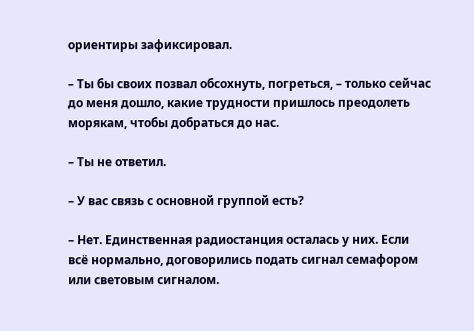ориентиры зафиксировал.

– Ты бы своих позвал обсохнуть, погреться, – только сейчас до меня дошло, какие трудности пришлось преодолеть морякам, чтобы добраться до нас.

– Ты не ответил.

– У вас связь с основной группой есть?

– Нет. Единственная радиостанция осталась у них. Если всё нормально, договорились подать сигнал семафором или световым сигналом.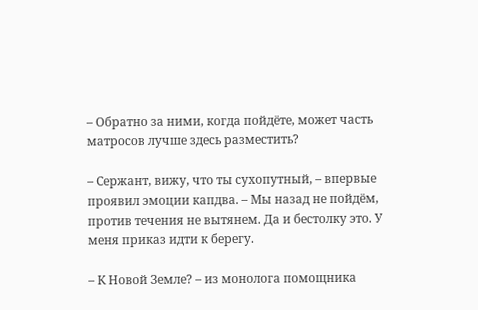– Обратно за ними, когда пойдёте, может часть матросов лучше здесь разместить?

– Сержант, вижу, что ты сухопутный, – впервые проявил эмоции капдва. – Мы назад не пойдём, против течения не вытянем. Да и бестолку это. У меня приказ идти к берегу.

– К Новой Земле? – из монолога помощника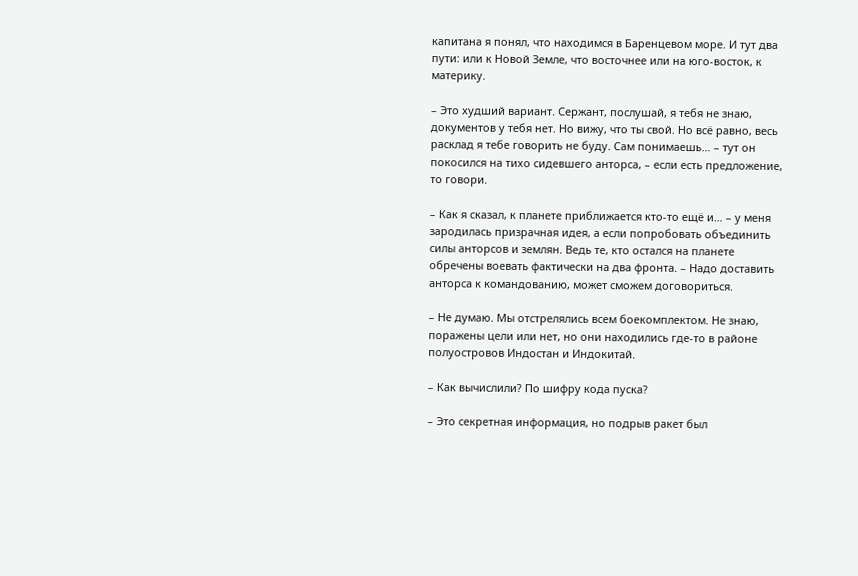капитана я понял, что находимся в Баренцевом море. И тут два пути: или к Новой Земле, что восточнее или на юго-восток, к материку.

– Это худший вариант. Сержант, послушай, я тебя не знаю, документов у тебя нет. Но вижу, что ты свой. Но всё равно, весь расклад я тебе говорить не буду. Сам понимаешь… – тут он покосился на тихо сидевшего анторса, – если есть предложение, то говори.

– Как я сказал, к планете приближается кто-то ещё и… – у меня зародилась призрачная идея, а если попробовать объединить силы анторсов и землян. Ведь те, кто остался на планете обречены воевать фактически на два фронта. – Надо доставить анторса к командованию, может сможем договориться.

– Не думаю. Мы отстрелялись всем боекомплектом. Не знаю, поражены цели или нет, но они находились где-то в районе полуостровов Индостан и Индокитай.

– Как вычислили? По шифру кода пуска?

– Это секретная информация, но подрыв ракет был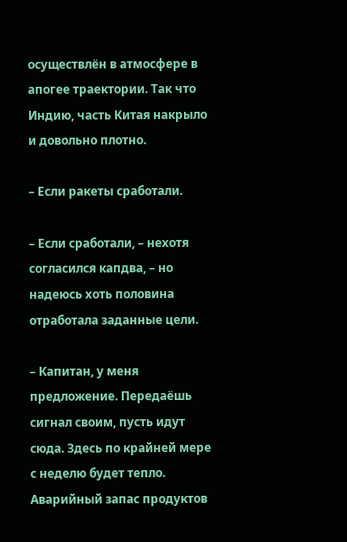осуществлён в атмосфере в апогее траектории. Так что Индию, часть Китая накрыло и довольно плотно.

– Если ракеты сработали.

– Если сработали, – нехотя согласился капдва, – но надеюсь хоть половина отработала заданные цели.

– Капитан, у меня предложение. Передаёшь сигнал своим, пусть идут сюда. Здесь по крайней мере с неделю будет тепло. Аварийный запас продуктов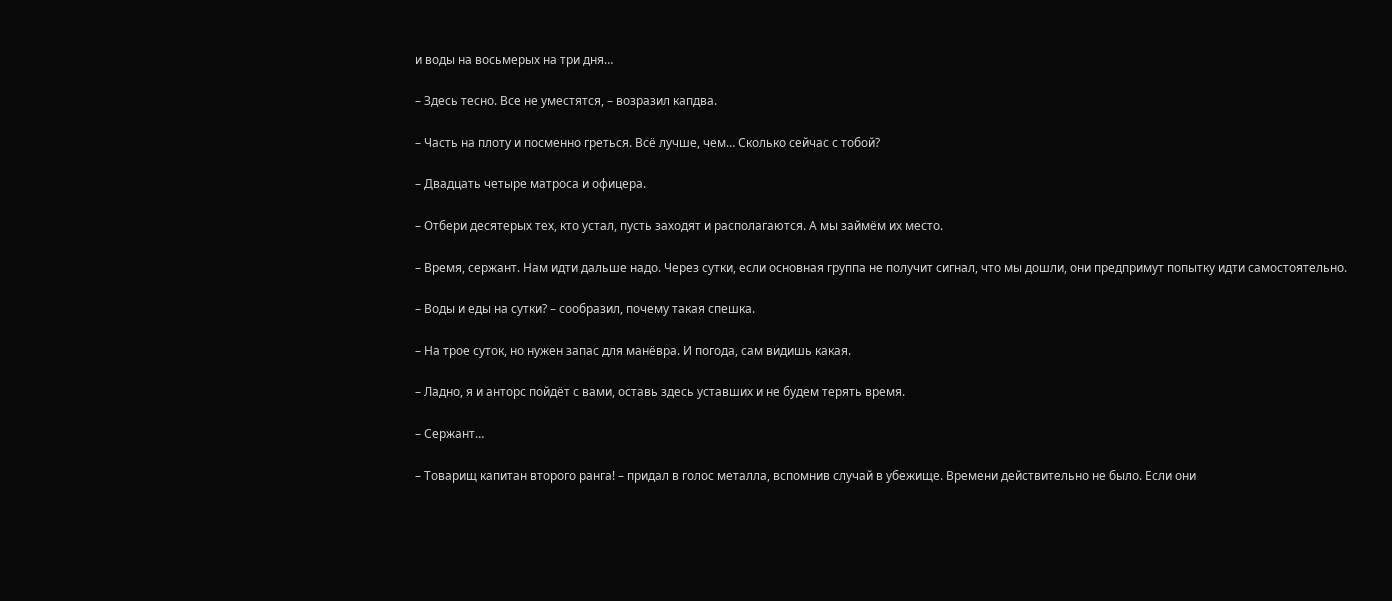и воды на восьмерых на три дня…

– Здесь тесно. Все не уместятся, – возразил капдва.

– Часть на плоту и посменно греться. Всё лучше, чем… Сколько сейчас с тобой?

– Двадцать четыре матроса и офицера.

– Отбери десятерых тех, кто устал, пусть заходят и располагаются. А мы займём их место.

– Время, сержант. Нам идти дальше надо. Через сутки, если основная группа не получит сигнал, что мы дошли, они предпримут попытку идти самостоятельно.

– Воды и еды на сутки? – сообразил, почему такая спешка.

– На трое суток, но нужен запас для манёвра. И погода, сам видишь какая.

– Ладно, я и анторс пойдёт с вами, оставь здесь уставших и не будем терять время.

– Сержант…

– Товарищ капитан второго ранга! – придал в голос металла, вспомнив случай в убежище. Времени действительно не было. Если они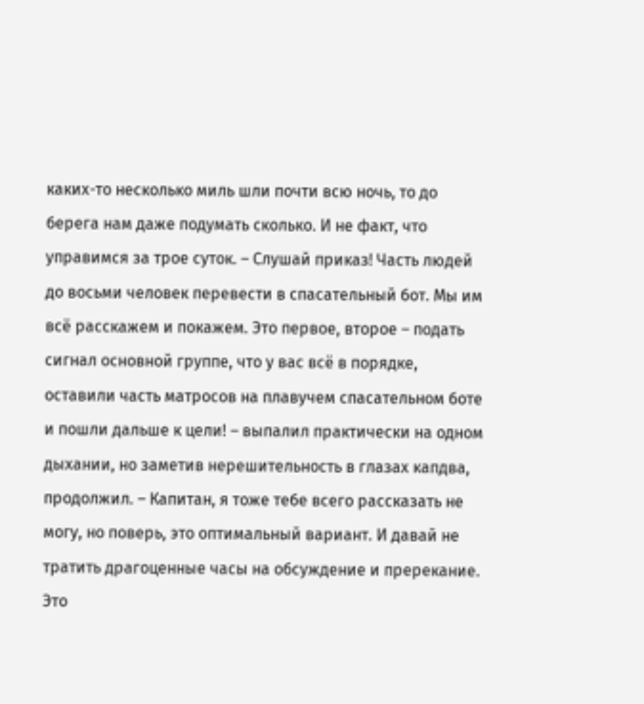каких-то несколько миль шли почти всю ночь, то до берега нам даже подумать сколько. И не факт, что управимся за трое суток. – Слушай приказ! Часть людей до восьми человек перевести в спасательный бот. Мы им всё расскажем и покажем. Это первое, второе – подать сигнал основной группе, что у вас всё в порядке, оставили часть матросов на плавучем спасательном боте и пошли дальше к цели! – выпалил практически на одном дыхании, но заметив нерешительность в глазах капдва, продолжил. – Капитан, я тоже тебе всего рассказать не могу, но поверь, это оптимальный вариант. И давай не тратить драгоценные часы на обсуждение и пререкание. Это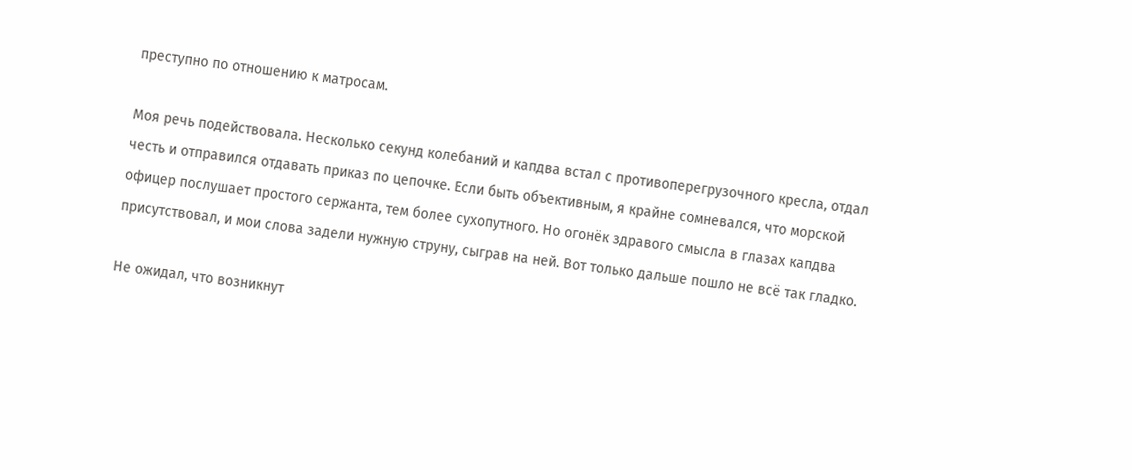преступно по отношению к матросам.

Моя речь подействовала. Несколько секунд колебаний и капдва встал с противоперегрузочного кресла, отдал честь и отправился отдавать приказ по цепочке. Если быть объективным, я крайне сомневался, что морской офицер послушает простого сержанта, тем более сухопутного. Но огонёк здравого смысла в глазах капдва присутствовал, и мои слова задели нужную струну, сыграв на ней. Вот только дальше пошло не всё так гладко.

Не ожидал, что возникнут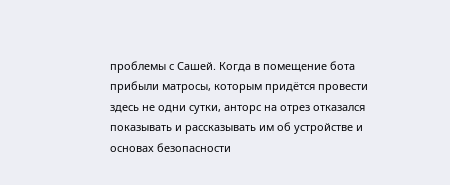проблемы с Сашей. Когда в помещение бота прибыли матросы, которым придётся провести здесь не одни сутки, анторс на отрез отказался показывать и рассказывать им об устройстве и основах безопасности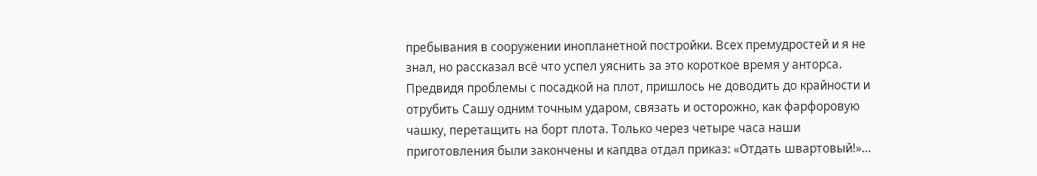пребывания в сооружении инопланетной постройки. Всех премудростей и я не знал, но рассказал всё что успел уяснить за это короткое время у анторса. Предвидя проблемы с посадкой на плот, пришлось не доводить до крайности и отрубить Сашу одним точным ударом, связать и осторожно, как фарфоровую чашку, перетащить на борт плота. Только через четыре часа наши приготовления были закончены и капдва отдал приказ: «Отдать швартовый!»…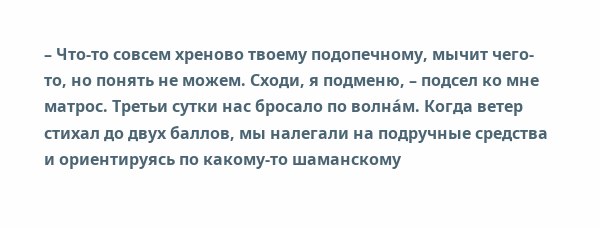– Что-то совсем хреново твоему подопечному, мычит чего-то, но понять не можем. Сходи, я подменю, – подсел ко мне матрос. Третьи сутки нас бросало по волна́м. Когда ветер стихал до двух баллов, мы налегали на подручные средства и ориентируясь по какому-то шаманскому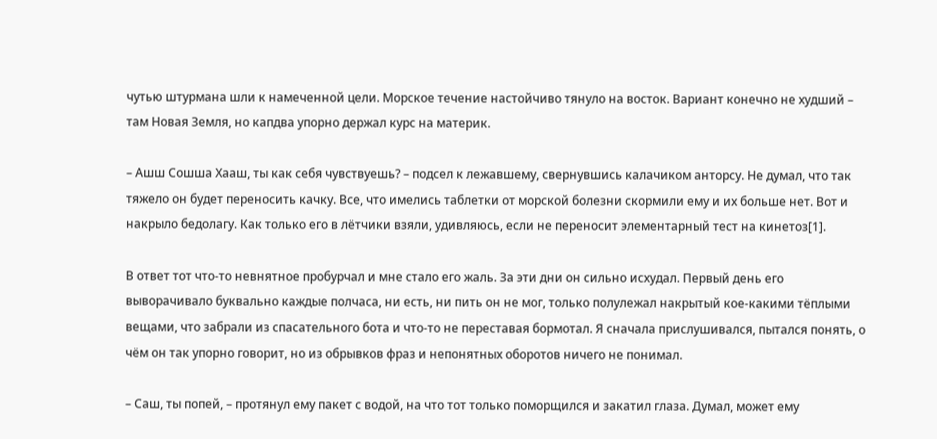чутью штурмана шли к намеченной цели. Морское течение настойчиво тянуло на восток. Вариант конечно не худший – там Новая Земля, но капдва упорно держал курс на материк.

– Ашш Сошша Хааш, ты как себя чувствуешь? – подсел к лежавшему, свернувшись калачиком анторсу. Не думал, что так тяжело он будет переносить качку. Все, что имелись таблетки от морской болезни скормили ему и их больше нет. Вот и накрыло бедолагу. Как только его в лётчики взяли, удивляюсь, если не переносит элементарный тест на кинетоз[1].

В ответ тот что-то невнятное пробурчал и мне стало его жаль. За эти дни он сильно исхудал. Первый день его выворачивало буквально каждые полчаса, ни есть, ни пить он не мог, только полулежал накрытый кое-какими тёплыми вещами, что забрали из спасательного бота и что-то не переставая бормотал. Я сначала прислушивался, пытался понять, о чём он так упорно говорит, но из обрывков фраз и непонятных оборотов ничего не понимал.

– Саш, ты попей, – протянул ему пакет с водой, на что тот только поморщился и закатил глаза. Думал, может ему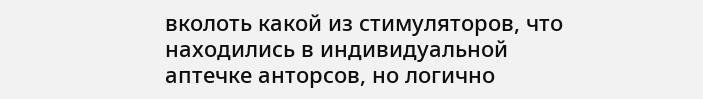вколоть какой из стимуляторов, что находились в индивидуальной аптечке анторсов, но логично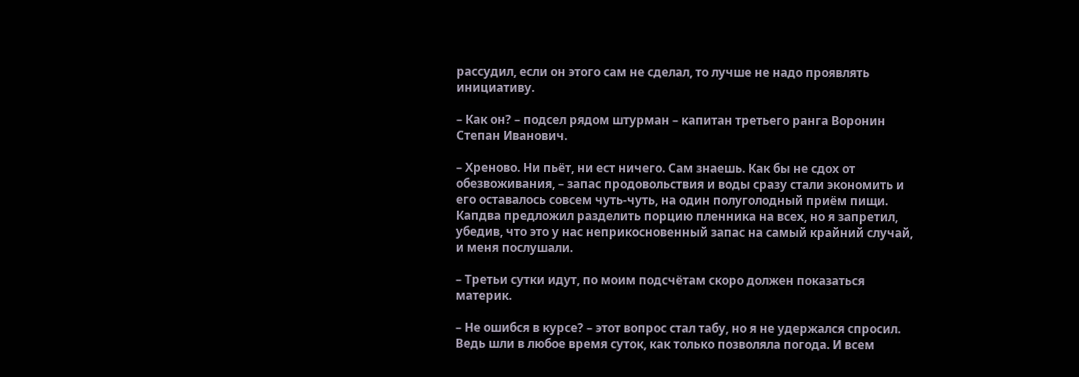рассудил, если он этого сам не сделал, то лучше не надо проявлять инициативу.

– Как он? – подсел рядом штурман – капитан третьего ранга Воронин Степан Иванович.

– Хреново. Ни пьёт, ни ест ничего. Сам знаешь. Как бы не сдох от обезвоживания, – запас продовольствия и воды сразу стали экономить и его оставалось совсем чуть-чуть, на один полуголодный приём пищи. Капдва предложил разделить порцию пленника на всех, но я запретил, убедив, что это у нас неприкосновенный запас на самый крайний случай, и меня послушали.

– Третьи сутки идут, по моим подсчётам скоро должен показаться материк.

– Не ошибся в курсе? – этот вопрос стал табу, но я не удержался спросил. Ведь шли в любое время суток, как только позволяла погода. И всем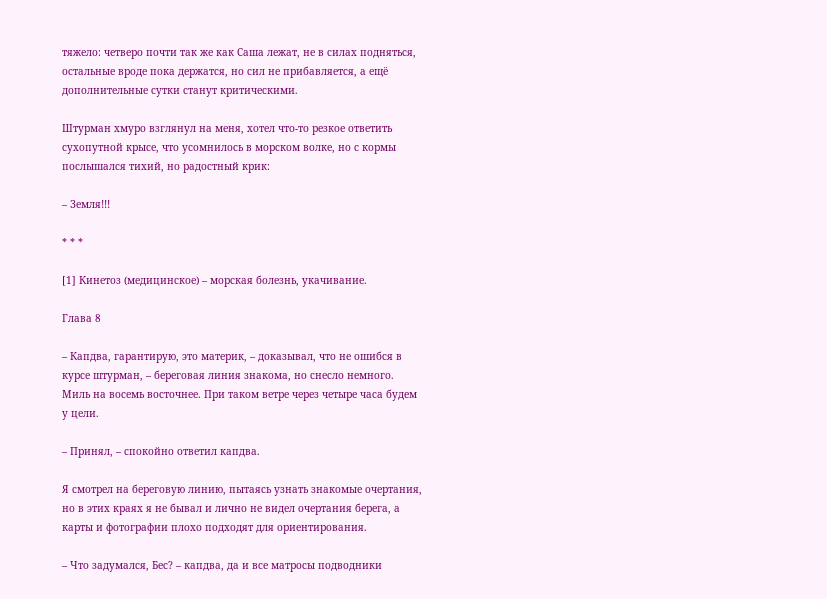тяжело: четверо почти так же как Саша лежат, не в силах подняться, остальные вроде пока держатся, но сил не прибавляется, а ещё дополнительные сутки станут критическими.

Штурман хмуро взглянул на меня, хотел что-то резкое ответить сухопутной крысе, что усомнилось в морском волке, но с кормы послышался тихий, но радостный крик:

– Земля!!!

* * *

[1] Кинетоз (медицинское) – морская болезнь, укачивание.

Глава 8

– Капдва, гарантирую, это материк, – доказывал, что не ошибся в курсе штурман, – береговая линия знакома, но снесло немного. Миль на восемь восточнее. При таком ветре через четыре часа будем у цели.

– Принял, – спокойно ответил капдва.

Я смотрел на береговую линию, пытаясь узнать знакомые очертания, но в этих краях я не бывал и лично не видел очертания берега, а карты и фотографии плохо подходят для ориентирования.

– Что задумался, Бес? – капдва, да и все матросы подводники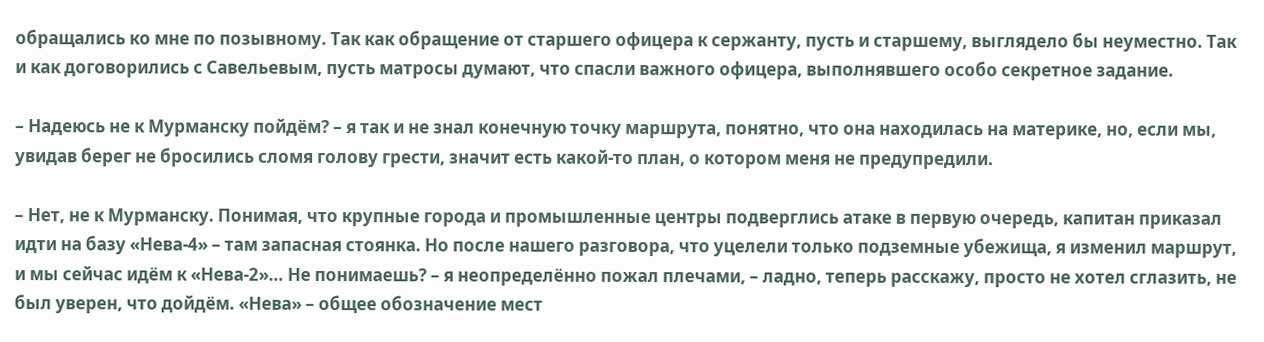обращались ко мне по позывному. Так как обращение от старшего офицера к сержанту, пусть и старшему, выглядело бы неуместно. Так и как договорились с Савельевым, пусть матросы думают, что спасли важного офицера, выполнявшего особо секретное задание.

– Надеюсь не к Мурманску пойдём? – я так и не знал конечную точку маршрута, понятно, что она находилась на материке, но, если мы, увидав берег не бросились сломя голову грести, значит есть какой-то план, о котором меня не предупредили.

– Нет, не к Мурманску. Понимая, что крупные города и промышленные центры подверглись атаке в первую очередь, капитан приказал идти на базу «Нева-4» – там запасная стоянка. Но после нашего разговора, что уцелели только подземные убежища, я изменил маршрут, и мы сейчас идём к «Нева-2»… Не понимаешь? – я неопределённо пожал плечами, – ладно, теперь расскажу, просто не хотел сглазить, не был уверен, что дойдём. «Нева» – общее обозначение мест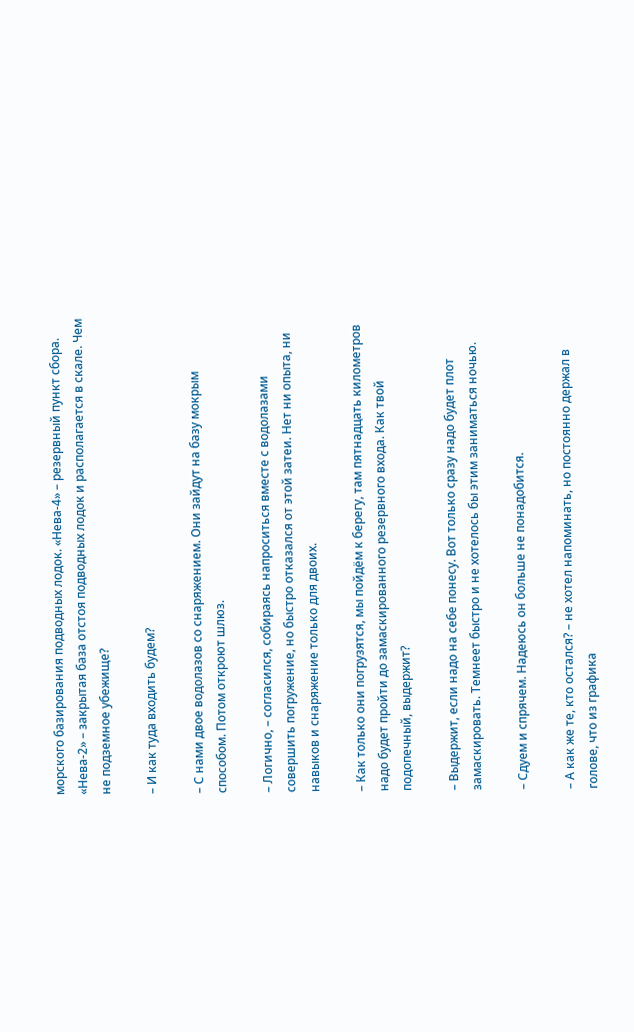морского базирования подводных лодок. «Нева-4» – резервный пункт сбора. «Нева-2» – закрытая база отстоя подводных лодок и располагается в скале. Чем не подземное убежище?

– И как туда входить будем?

– С нами двое водолазов со снаряжением. Они зайдут на базу мокрым способом. Потом откроют шлюз.

– Логично, – согласился, собираясь напроситься вместе с водолазами совершить погружение, но быстро отказался от этой затеи. Нет ни опыта, ни навыков и снаряжение только для двоих.

– Как только они погрузятся, мы пойдём к берегу, там пятнадцать километров надо будет пройти до замаскированного резервного входа. Как твой подопечный, выдержит?

– Выдержит, если надо на себе понесу. Вот только сразу надо будет плот замаскировать. Темнеет быстро и не хотелось бы этим заниматься ночью.

– Сдуем и спрячем. Надеюсь он больше не понадобится.

– А как же те, кто остался? – не хотел напоминать, но постоянно держал в голове, что из графика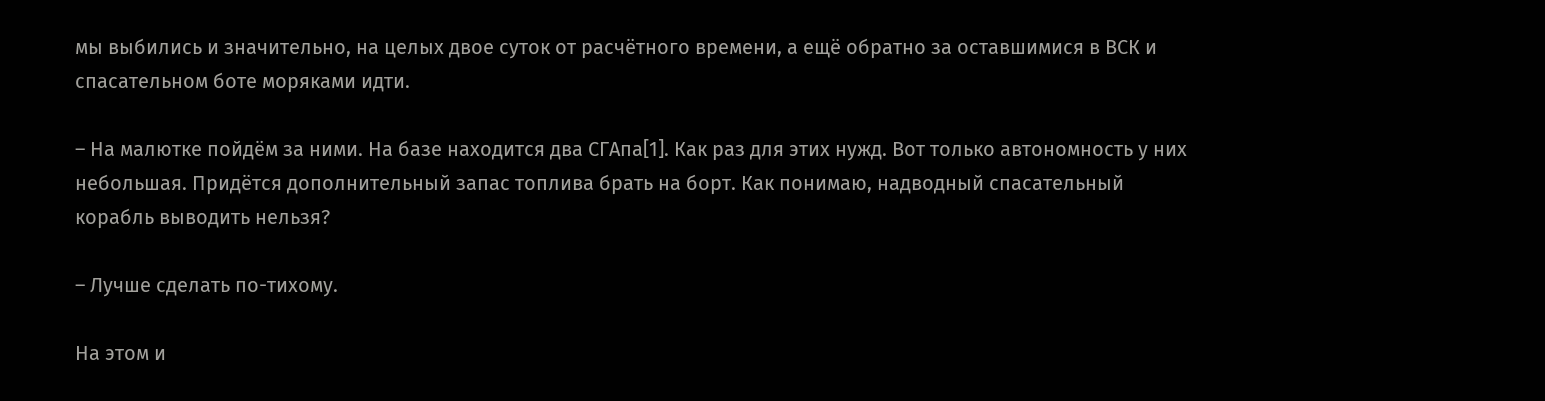мы выбились и значительно, на целых двое суток от расчётного времени, а ещё обратно за оставшимися в ВСК и спасательном боте моряками идти.

– На малютке пойдём за ними. На базе находится два СГАпа[1]. Как раз для этих нужд. Вот только автономность у них небольшая. Придётся дополнительный запас топлива брать на борт. Как понимаю, надводный спасательный корабль выводить нельзя?

– Лучше сделать по-тихому.

На этом и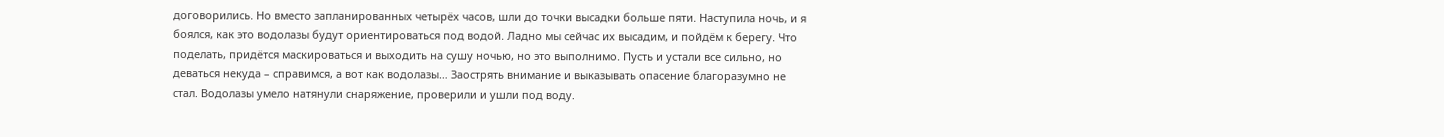договорились. Но вместо запланированных четырёх часов, шли до точки высадки больше пяти. Наступила ночь, и я боялся, как это водолазы будут ориентироваться под водой. Ладно мы сейчас их высадим, и пойдём к берегу. Что поделать, придётся маскироваться и выходить на сушу ночью, но это выполнимо. Пусть и устали все сильно, но деваться некуда – справимся, а вот как водолазы… Заострять внимание и выказывать опасение благоразумно не стал. Водолазы умело натянули снаряжение, проверили и ушли под воду.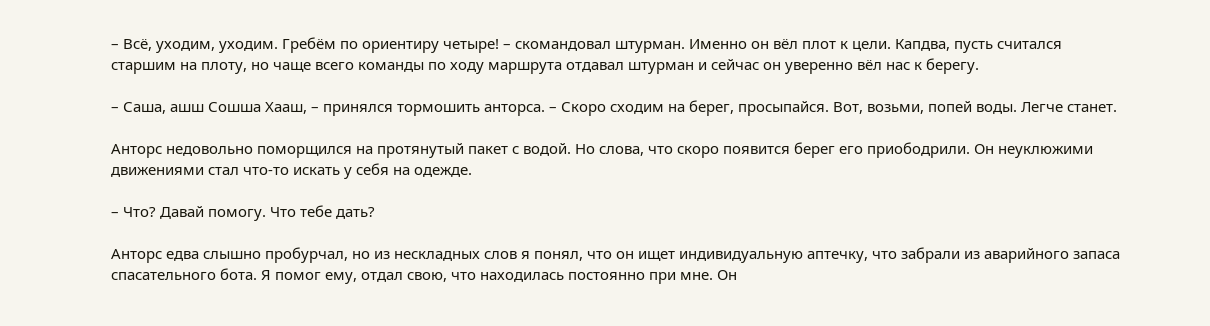– Всё, уходим, уходим. Гребём по ориентиру четыре! – скомандовал штурман. Именно он вёл плот к цели. Капдва, пусть считался старшим на плоту, но чаще всего команды по ходу маршрута отдавал штурман и сейчас он уверенно вёл нас к берегу.

– Саша, ашш Сошша Хааш, – принялся тормошить анторса. – Скоро сходим на берег, просыпайся. Вот, возьми, попей воды. Легче станет.

Анторс недовольно поморщился на протянутый пакет с водой. Но слова, что скоро появится берег его приободрили. Он неуклюжими движениями стал что-то искать у себя на одежде.

– Что? Давай помогу. Что тебе дать?

Анторс едва слышно пробурчал, но из нескладных слов я понял, что он ищет индивидуальную аптечку, что забрали из аварийного запаса спасательного бота. Я помог ему, отдал свою, что находилась постоянно при мне. Он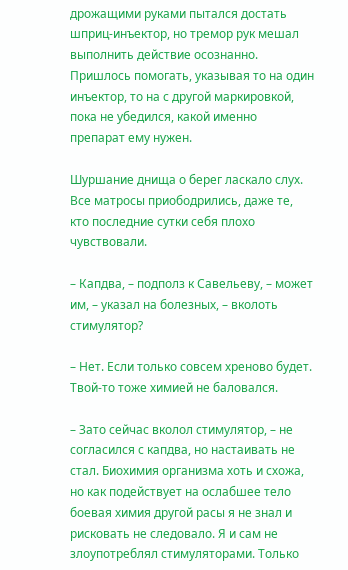дрожащими руками пытался достать шприц-инъектор, но тремор рук мешал выполнить действие осознанно. Пришлось помогать, указывая то на один инъектор, то на с другой маркировкой, пока не убедился, какой именно препарат ему нужен.

Шуршание днища о берег ласкало слух. Все матросы приободрились, даже те, кто последние сутки себя плохо чувствовали.

– Капдва, – подполз к Савельеву, – может им, – указал на болезных, – вколоть стимулятор?

– Нет. Если только совсем хреново будет. Твой-то тоже химией не баловался.

– Зато сейчас вколол стимулятор, – не согласился с капдва, но настаивать не стал. Биохимия организма хоть и схожа, но как подействует на ослабшее тело боевая химия другой расы я не знал и рисковать не следовало. Я и сам не злоупотреблял стимуляторами. Только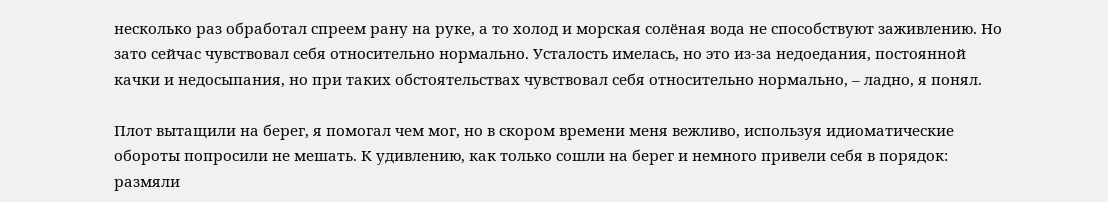несколько раз обработал спреем рану на руке, а то холод и морская солёная вода не способствуют заживлению. Но зато сейчас чувствовал себя относительно нормально. Усталость имелась, но это из-за недоедания, постоянной качки и недосыпания, но при таких обстоятельствах чувствовал себя относительно нормально, – ладно, я понял.

Плот вытащили на берег, я помогал чем мог, но в скором времени меня вежливо, используя идиоматические обороты попросили не мешать. К удивлению, как только сошли на берег и немного привели себя в порядок: размяли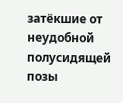затёкшие от неудобной полусидящей позы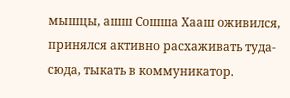мышцы, ашш Сошша Хааш оживился, принялся активно расхаживать туда-сюда, тыкать в коммуникатор.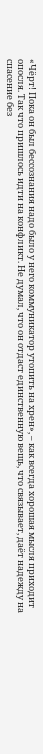«Чёрт! Пока он был бессознания надо было у него коммуникатор утопить на хрен», – как всегда хорошая мысля приходит опосля. Так что пришлось идти на конфликт. Не думал, что он отдаст единственную вещь, что связывает, даёт надежду на спасение без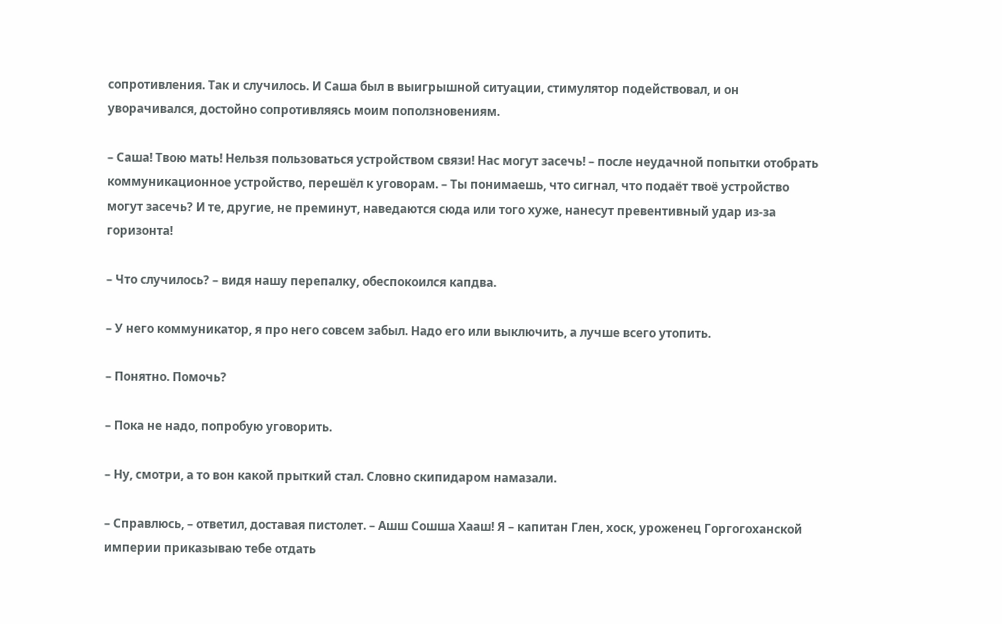сопротивления. Так и случилось. И Саша был в выигрышной ситуации, стимулятор подействовал, и он уворачивался, достойно сопротивляясь моим поползновениям.

– Саша! Твою мать! Нельзя пользоваться устройством связи! Нас могут засечь! – после неудачной попытки отобрать коммуникационное устройство, перешёл к уговорам. – Ты понимаешь, что сигнал, что подаёт твоё устройство могут засечь? И те, другие, не преминут, наведаются сюда или того хуже, нанесут превентивный удар из-за горизонта!

– Что случилось? – видя нашу перепалку, обеспокоился капдва.

– У него коммуникатор, я про него совсем забыл. Надо его или выключить, а лучше всего утопить.

– Понятно. Помочь?

– Пока не надо, попробую уговорить.

– Ну, смотри, а то вон какой прыткий стал. Словно скипидаром намазали.

– Справлюсь, – ответил, доставая пистолет. – Ашш Сошша Хааш! Я – капитан Глен, хоск, уроженец Горгогоханской империи приказываю тебе отдать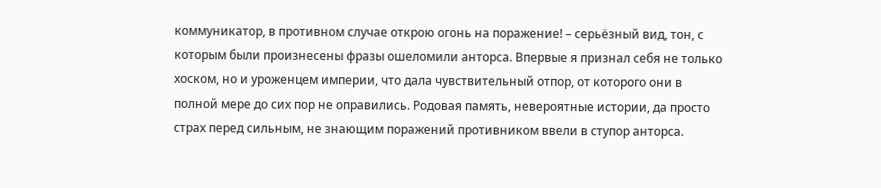коммуникатор, в противном случае открою огонь на поражение! – серьёзный вид, тон, с которым были произнесены фразы ошеломили анторса. Впервые я признал себя не только хоском, но и уроженцем империи, что дала чувствительный отпор, от которого они в полной мере до сих пор не оправились. Родовая память, невероятные истории, да просто страх перед сильным, не знающим поражений противником ввели в ступор анторса.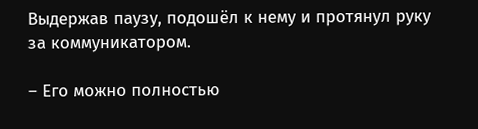Выдержав паузу, подошёл к нему и протянул руку за коммуникатором.

– Его можно полностью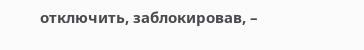отключить, заблокировав, –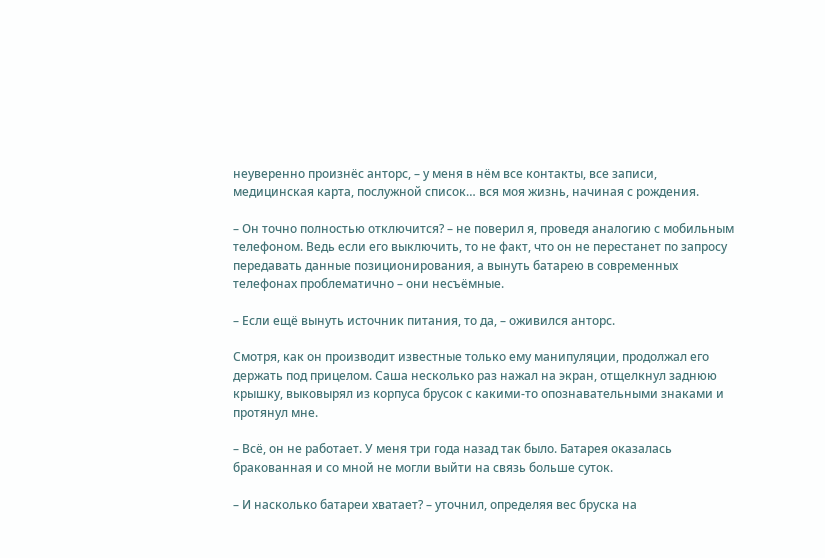неуверенно произнёс анторс, – у меня в нём все контакты, все записи, медицинская карта, послужной список… вся моя жизнь, начиная с рождения.

– Он точно полностью отключится? – не поверил я, проведя аналогию с мобильным телефоном. Ведь если его выключить, то не факт, что он не перестанет по запросу передавать данные позиционирования, а вынуть батарею в современных телефонах проблематично – они несъёмные.

– Если ещё вынуть источник питания, то да, – оживился анторс.

Смотря, как он производит известные только ему манипуляции, продолжал его держать под прицелом. Саша несколько раз нажал на экран, отщелкнул заднюю крышку, выковырял из корпуса брусок с какими-то опознавательными знаками и протянул мне.

– Всё, он не работает. У меня три года назад так было. Батарея оказалась бракованная и со мной не могли выйти на связь больше суток.

– И насколько батареи хватает? – уточнил, определяя вес бруска на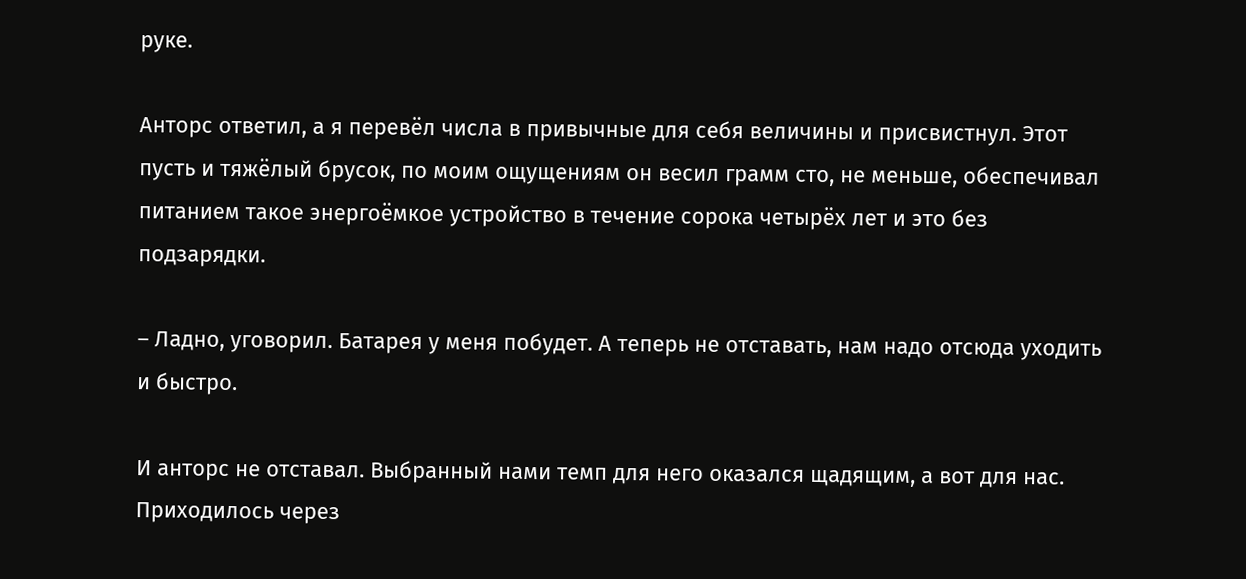руке.

Анторс ответил, а я перевёл числа в привычные для себя величины и присвистнул. Этот пусть и тяжёлый брусок, по моим ощущениям он весил грамм сто, не меньше, обеспечивал питанием такое энергоёмкое устройство в течение сорока четырёх лет и это без подзарядки.

– Ладно, уговорил. Батарея у меня побудет. А теперь не отставать, нам надо отсюда уходить и быстро.

И анторс не отставал. Выбранный нами темп для него оказался щадящим, а вот для нас. Приходилось через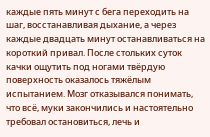каждые пять минут с бега переходить на шаг, восстанавливая дыхание, а через каждые двадцать минут останавливаться на короткий привал. После стольких суток качки ощутить под ногами твёрдую поверхность оказалось тяжёлым испытанием. Мозг отказывался понимать, что всё, муки закончились и настоятельно требовал остановиться, лечь и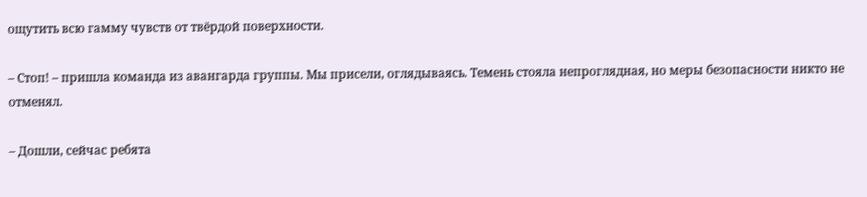ощутить всю гамму чувств от твёрдой поверхности.

– Стоп! – пришла команда из авангарда группы. Мы присели, оглядываясь. Темень стояла непроглядная, но меры безопасности никто не отменял.

– Дошли, сейчас ребята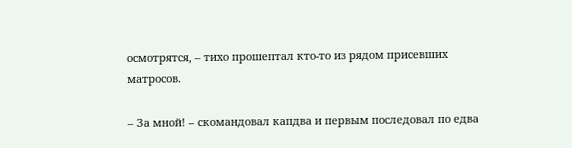осмотрятся, – тихо прошептал кто-то из рядом присевших матросов.

– За мной! – скомандовал капдва и первым последовал по едва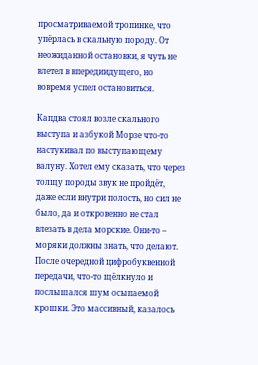просматриваемой тропинке, что упёрлась в скальную породу. От неожиданной остановки, я чуть не влетел в впередиидущего, но вовремя успел остановиться.

Капдва стоял возле скального выступа и азбукой Морзе что-то настукивал по выступающему валуну. Хотел ему сказать, что через толщу породы звук не пройдёт, даже если внутри полость, но сил не было, да и откровенно не стал влезать в дела морские. Они-то – моряки должны знать, что делают. После очередной цифробуквенной передачи, что-то щёлкнуло и послышался шум осыпаемой крошки. Это массивный, казалось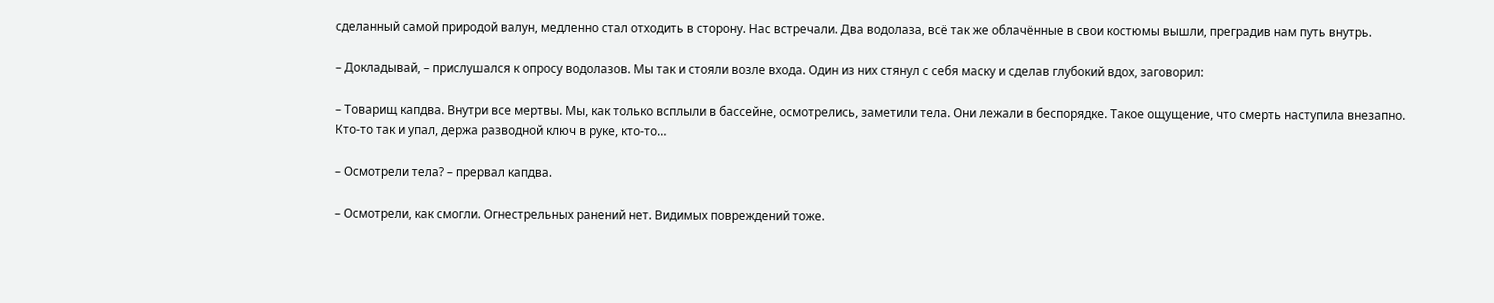сделанный самой природой валун, медленно стал отходить в сторону. Нас встречали. Два водолаза, всё так же облачённые в свои костюмы вышли, преградив нам путь внутрь.

– Докладывай, – прислушался к опросу водолазов. Мы так и стояли возле входа. Один из них стянул с себя маску и сделав глубокий вдох, заговорил:

– Товарищ капдва. Внутри все мертвы. Мы, как только всплыли в бассейне, осмотрелись, заметили тела. Они лежали в беспорядке. Такое ощущение, что смерть наступила внезапно. Кто-то так и упал, держа разводной ключ в руке, кто-то…

– Осмотрели тела? – прервал капдва.

– Осмотрели, как смогли. Огнестрельных ранений нет. Видимых повреждений тоже.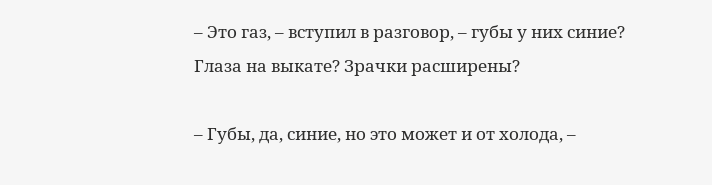– Это газ, – вступил в разговор, – губы у них синие? Глаза на выкате? Зрачки расширены?

– Губы, да, синие, но это может и от холода, –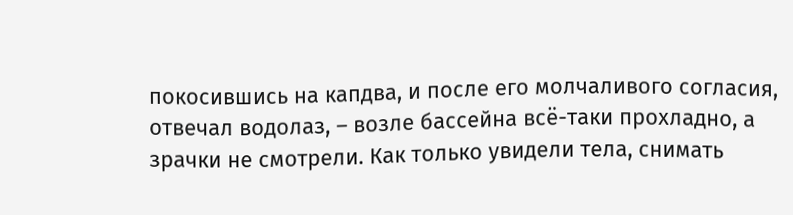покосившись на капдва, и после его молчаливого согласия, отвечал водолаз, – возле бассейна всё-таки прохладно, а зрачки не смотрели. Как только увидели тела, снимать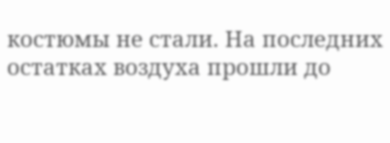костюмы не стали. На последних остатках воздуха прошли до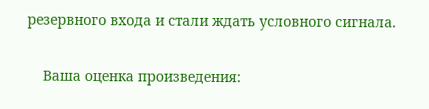резервного входа и стали ждать условного сигнала.


    Ваша оценка произведения: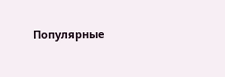Популярные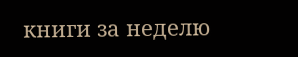книги за неделю